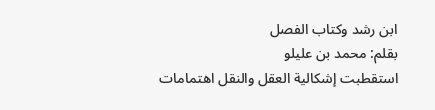ابن رشد وكتاب الفصل
بقلم: محمد بن عليلو
استقطبت إشكالية العقل والنقل اهتمامات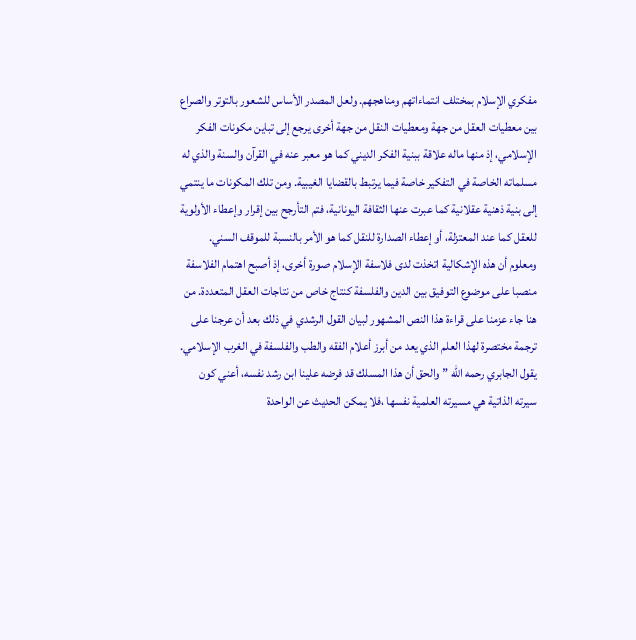مفكري الإسلام بمختلف انتماءاتهم ومناهجهم. ولعل المصدر الأساس للشعور بالتوتر والصراع بين معطيات العقل من جهة ومعطيات النقل من جهة أخرى يرجع إلى تباين مكونات الفكر الإسلامي، إذ منها ماله علاقة ببنية الفكر الديني كما هو معبر عنه في القرآن والسنة والذي له مسلماته الخاصة في التفكير خاصة فيما يرتبط بالقضايا الغيبية. ومن تلك المكونات ما ينتمي إلى بنية ذهنية عقلانية كما عبرت عنها الثقافة اليونانية، فتم التأرجح بين إقرار وإعطاء الأولوية للعقل كما عند المعتزلة، أو إعطاء الصدارة للنقل كما هو الأمر بالنسبة للموقف السني.
ومعلوم أن هذه الإشكالية اتخذت لدى فلاسفة الإسلام صورة أخرى، إذ أصبح اهتمام الفلاسفة منصبا على موضوع التوفيق بين الدين والفلسفة كنتاج خاص من نتاجات العقل المتعددة. من هنا جاء عزمنا على قراءة هذا النص المشهور لبيان القول الرشدي في ذلك بعد أن عرجنا على ترجمة مختصرة لهذا العلم الذي يعد من أبرز أعلام الفقه والطب والفلسفة في الغرب الإسلامي.
يقول الجابري رحمه الله ” والحق أن هذا المسلك قد فرضه علينا ابن رشد نفسه، أعني كون سيرته الذاتية هي مسيرته العلمية نفسها ،فلا يمكن الحديث عن الواحدة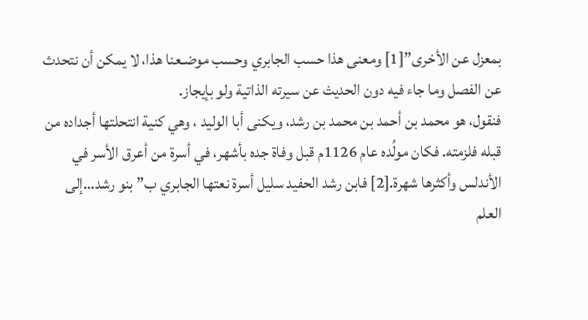بمعزل عن الأخرى”[1] ومعنى هذا حسب الجابري وحسب موضـعنا هذا، لا يمكن أن نتحدث عن الفصل وما جاء فيه دون الحديث عن سيرته الذاتية ولو بإيجاز.
فنقول، هو محمد بن أحمد بن محمد بن رشد، ويكنى أبا الوليد ، وهي كنية انتحلتها أجداده من قبله فلزمته. فكان مولُده عام 1126م قبل وفاة جده بأشهر، في أسرة من أعرق الأسر في الأندلس وأكثرها شهرة.[2] فابن رشد الحفيد سليل أسرة نعتها الجابري ب” بنو رشد…إلى العلم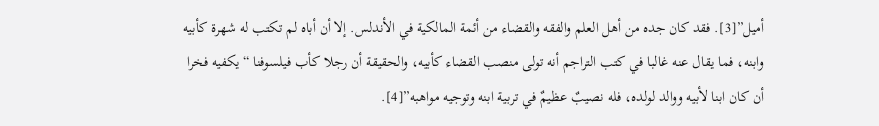أميل”[3]. فقد كان جده من أهل العلم والفقه والقضاء من أئمة المالكية في الأندلس. إلا أن أباه لم تكتب له شهرة كأبيه وابنه، فما يقال عنه غالبا في كتب التراجم أنه تولى منصب القضاء كأبيه، والحقيقة أن رجلا كأب فيلسوفنا “يكفيه فخرا أن كان ابنا لأبيه ووالد لولده، فله نصيبٌ عظيمٌ في تربية ابنه وتوجيه مواهبه”[4].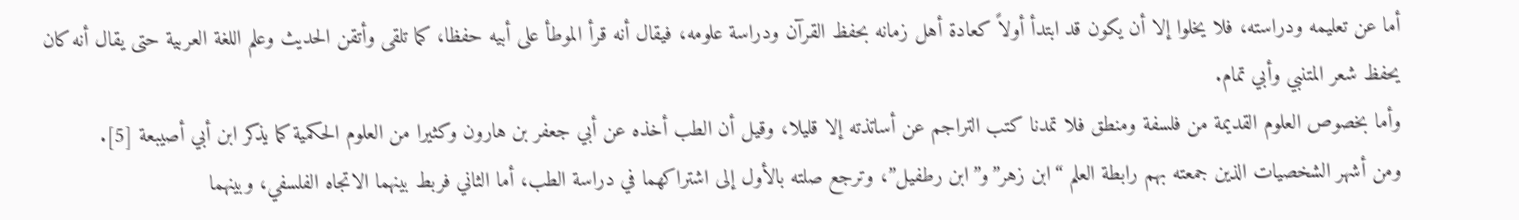أما عن تعليمه ودراسته، فلا يخلوا إلا أن يكون قد ابتدأ أولاً كعادة أهل زمانه بحفظ القرآن ودراسة علومه، فيقال أنه قرأ الموطأ على أبيه حفظا، كما تلقى وأتقن الحديث وعلم اللغة العربية حتى يقال أنه كان يحفظ شعر المتنبي وأبي تمام.
وأما بخصوص العلوم القديمة من فلسفة ومنطق فلا تمدنا كتب التراجم عن أساتذته إلا قليلا، وقيل أن الطب أخذه عن أبي جعفر بن هارون وكثيرا من العلوم الحكمية كما يذكر ابن أبي أصيبعة [5].
ومن أشهر الشخصيات الذين جمعته بهم رابطة العلم “ابن زهر”و”ابن رطفيل”، وترجع صلته بالأول إلى اشتراكهما في دراسة الطب، أما الثاني فربط بينهما الاتجاه الفلسفي، وبينهما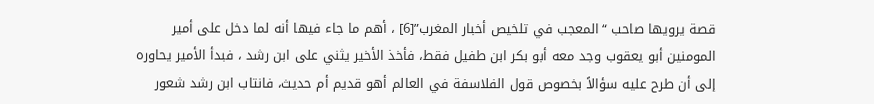قصة يرويها صاحب “المعجب في تلخيص أخبار المغرب”[6] ، أهم ما جاء فيها أنه لما دخل على أمير المومنين أبو يعقوب وجد معه أبو بكر ابن طفيل فقط، فأخذ الأخير يثني على ابن رشد ، فبدأ الأمير يحاوره إلى أن طرح عليه سؤالاً بخصوص قول الفلاسفة في العالم أهو قديم أم حديث، فانتاب ابن رشد شعور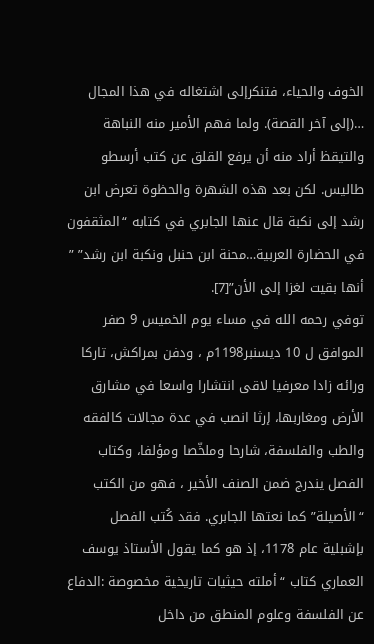الخوف والحياء، فتنكرإلى اشتغاله في هذا المجال …(إلى آخر القصة). ولما فهم الأمير منه النباهة والتيقظ أراد منه أن يرفع القلق عن كتب أرسطو طاليس. لكن بعد هذه الشهرة والحظوة تعرض ابن رشد إلى نكبة قال عنها الجابري في كتابه “المثقفون في الحضارة العربية…محنة ابن حنبل ونكبة ابن رشد” ” أنها بقيت لغزا إلى الأن”[7].
توفي رحمه الله في مساء يوم الخميس 9 صفر الموافق ل 10 ديسنبر1198م ، ودفن بمراكش، تاركا ورائه زادا معرفيا لاقى انتشارا واسعا في مشارق الأرض ومغاربها، إرثا انصب في عدة مجالات كالفقه والطب والفلسفة، شارحا وملخّصا ومؤلفا، وكتاب الفصل يندرج ضمن الصنف الأخير ، فهو من الكتب “الأصيلة” كما نعتها الجابري. فقد كُتب الفصل بإشبلية عام 1178، إذ هو كما يقول الأستاذ يوسف العماري كتاب “أملته حيثيات تاريخية مخصوصة :الدفاع عن الفلسفة وعلوم المنطق من داخل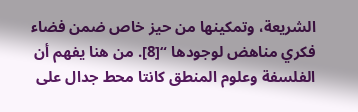الشريعة، وتمكينها من حيز خاص ضمن فضاء فكري مناهض لوجودها “[8]. من هنا يفهم أن الفلسفة وعلوم المنطق كانتا محط جدال على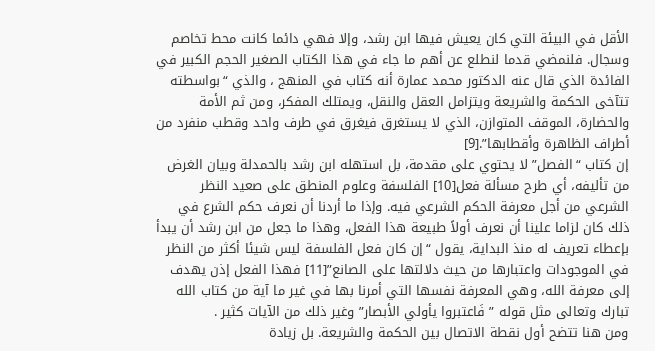الأقل في البيئة التي كان يعيش فيها ابن رشد، وإلا فهي دائما كانت محط تخاصم وسجال. فلنمضي قدما لنطلع عن أهم ما جاء في هذا الكتاب الصغير الحجم الكبير في الفائدة الذي قال عنه الدكتور محمد عمارة أنه كتاب في المنهج ، والذي “بواسطته تتآخى الحكمة والشريعة ويتزامل العقل والنقل، ويمتلك المفكر، ومن ثم الأمة والحضارة، الموقف المتوازن، الذي لا يستغرق فيغرق في طرف واحد وقطب منفرد من أطراف الظاهرة وأقطابها”.[9]
إن كتاب “الفصل” لا يحتوي على مقدمة، بل استهله ابن رشد بالحمدلة وبيان الغرض من تأليفه، أي طرح مسألة فعل[10] الفلسفة وعلوم المنطق على صعيد النظر الشرعي من أجل معرفة الحكم الشرعي فيه. وإذا ما أردنا أن نعرف حكم الشرع في ذلك كان لزاما علينا أن نعرف أولاً طبيعة هذا الفعل، وهذا ما جعل من ابن رشد أن يبدأ بإعطاء تعريف له منذ البداية، يقول “إن كان فعل الفلسفة ليس شيئا أكثر من النظر في الموجودات واعتبارها من حيث دلالتها على الصانع”[11] فهذا الفعل إذن يهدف إلى معرفة الله، وهي المعرفة نفسها التي أمرنا بها في غير ما آية من كتاب الله تبارك وتعالى مثل قوله ” فَاعتبروا يأولي الأبصار” وغير ذلك من الآيات كثير .
ومن هنا تتضح أول نقطة الاتصال بين الحكمة والشريعة. بل زيادة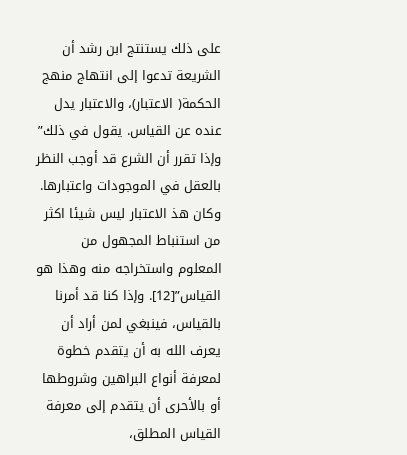على ذلك يستنتج ابن رشد أن الشريعة تدعوا إلى انتهاج منهج الحكمة( الاعتبار)، والاعتبار يدل عنده عن القياس. يقول في ذلك” وإذا تقرر أن الشرع قد أوجب النظر بالعقل في الموجودات واعتبارها. وكان هذ الاعتبار ليس شيئا اكثر من استنباط المجهول من المعلوم واستخراجه منه وهذا هو القياس”[12]. وإذا كنا قد أمرنا بالقياس، فينبغي لمن أراد أن يعرف الله به أن يتقدم خطوة لمعرفة أنواع البراهين وشروطها أو بالأحرى أن يتقدم إلى معرفة القياس المطلق،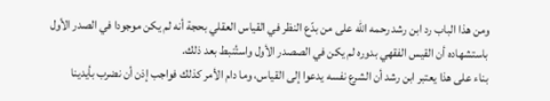ومن هذا الباب رد ابن رشد رحمه الله على من بدّع النظر في القياس العقلي بحجة أنه لم يكن موجودا في الصدر الأول باستشهاده أن القيس الفقهي بدوره لم يكن في الصصدر الأول واستُنبط بعد ذلك.
بناء على هذا يعتبر ابن رشد أن الشرع نفسه يدعوا إلى القياس، وما دام الأمر كذلك فواجب إذن أن نضرب بأيدينا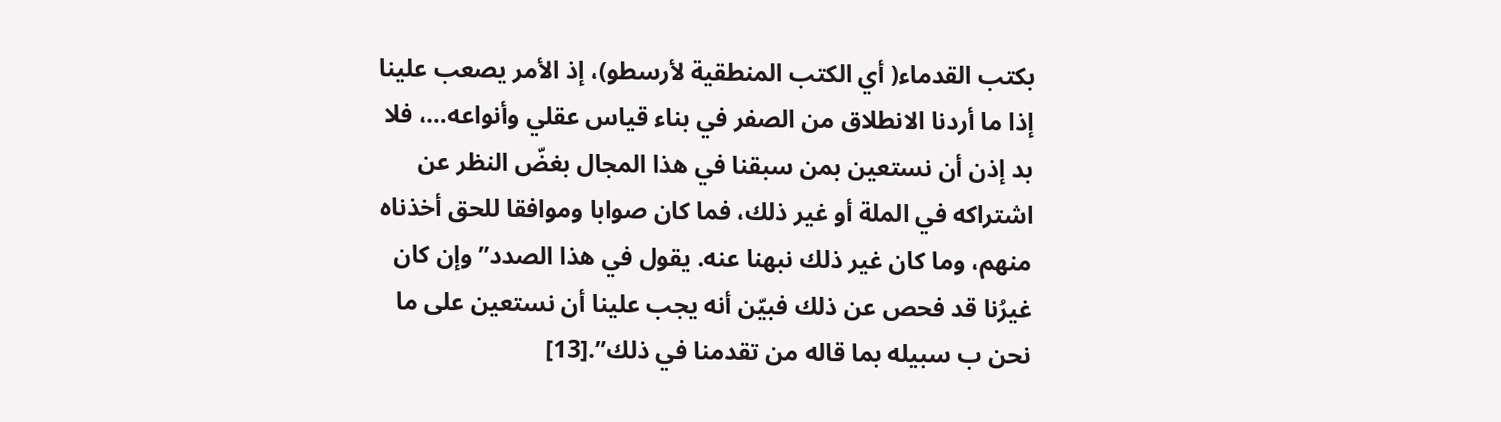بكتب القدماء( أي الكتب المنطقية لأرسطو)، إذ الأمر يصعب علينا إذا ما أردنا الانطلاق من الصفر في بناء قياس عقلي وأنواعه…، فلا بد إذن أن نستعين بمن سبقنا في هذا المجال بغضّ النظر عن اشتراكه في الملة أو غير ذلك، فما كان صوابا وموافقا للحق أخذناه منهم، وما كان غير ذلك نبهنا عنه. يقول في هذا الصدد” وإن كان غيرُنا قد فحص عن ذلك فبيّن أنه يجب علينا أن نستعين على ما نحن ب سبيله بما قاله من تقدمنا في ذلك”.[13]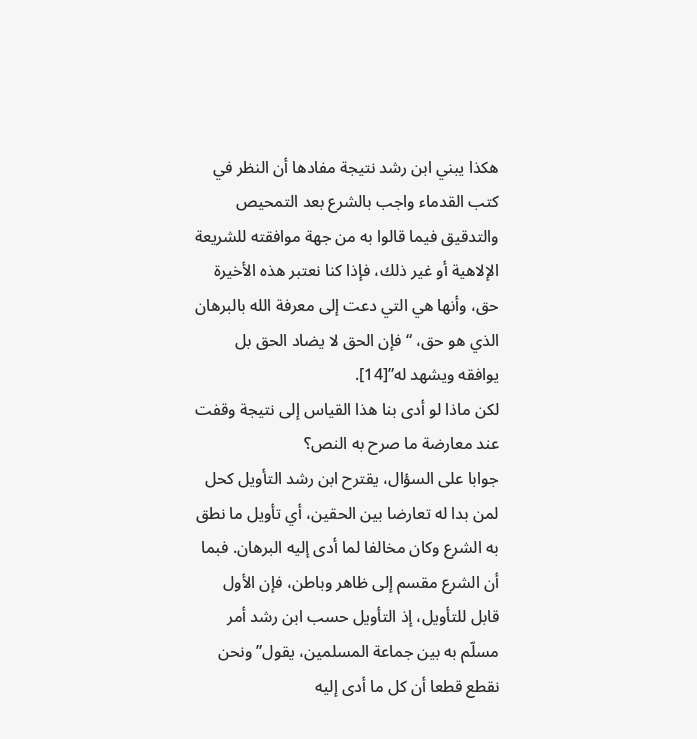هكذا يبني ابن رشد نتيجة مفادها أن النظر في كتب القدماء واجب بالشرع بعد التمحيص والتدقيق فيما قالوا به من جهة موافقته للشريعة الإلاهية أو غير ذلك، فإذا كنا نعتبر هذه الأخيرة حق، وأنها هي التي دعت إلى معرفة الله بالبرهان الذي هو حق، “فإن الحق لا يضاد الحق بل يوافقه ويشهد له”[14].
لكن ماذا لو أدى بنا هذا القياس إلى نتيجة وقفت عند معارضة ما صرح به النص؟
جوابا على السؤال، يقترح ابن رشد التأويل كحل لمن بدا له تعارضا بين الحقين، أي تأويل ما نطق به الشرع وكان مخالفا لما أدى إليه البرهان. فبما أن الشرع مقسم إلى ظاهر وباطن، فإن الأول قابل للتأويل، إذ التأويل حسب ابن رشد أمر مسلّم به بين جماعة المسلمين، يقول” ونحن نقطع قطعا أن كل ما أدى إليه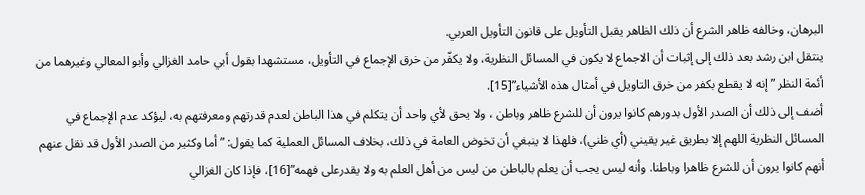البرهان، وخالفه ظاهر الشرع أن ذلك الظاهر يقبل التأويل على قانون التأويل العربي.
ينتقل ابن رشد بعد ذلك إلى إثبات أن الاجماع لا يكون في المسائل النظرية، ولا يكفّر من خرق الإجماع في التأويل، مستشهدا بقول أبي حامد الغزالي وأبو المعالي وغيرهما من أئمة النظر ” إنه لا يقطع بكفر من خرق التاويل في أمثال هذه الأشياء”[15].
أضف إلى ذلك أن الصدر الأول بدورهم كانوا يرون أن للشرع ظاهر وباطن ، ولا يحق لأي واحد أن يتكلم في هذا الباطن لعدم قدرتهم ومعرفتهم به، ليؤكد عدم الإجماع في المسائل النظرية اللهم إلا بطريق غير يقيني (أي ظني)، فلهذا لا ينبغي أن تخوض العامة في ذلك، بخلاف المسائل العملية كما يقول: ” أما وكثير من الصدر الأول قد نقل عنهم أنهم كانوا يرون أن للشرع ظاهرا وباطنا. وأنه ليس يجب أن يعلم بالباطن من ليس من أهل العلم به ولا يقدرعلى فهمه”[16]، فإذا كان الغزالي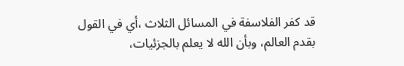قد كفر الفلاسفة في المسائل الثلاث ،أي في القول بقدم العالم، وبأن الله لا يعلم بالجزئيات،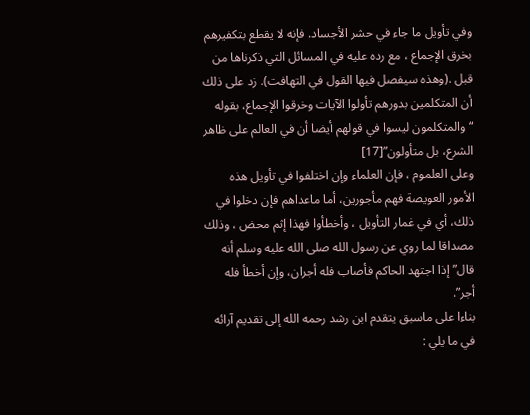وفي تأويل ما جاء في حشر الأجساد. فإنه لا يقطع بتكفيرهم بخرق الإجماع ، مع رده عليه في المسائل التي ذكرناها من قبل .(وهذه سيفصل فيها القول في التهافت). زد على ذلك أن المتكلمين بدورهم تأولوا الآيات وخرقوا الإجماع، بقوله “والمتكلمون ليسوا في قولهم أيضا أن في العالم على ظاهر الشرع، بل متأولون”[17]
وعلى العلموم ، فإن العلماء وإن اختلفوا في تأويل هذه الأمور العويصة فهم مأجورين، أما ماعداهم فإن دخلوا في ذلك، أي في غمار التأويل ، وأخطأوا فهذا إثم محض ، وذلك مصداقا لما روي عن رسول الله صلى الله عليه وسلم أنه قال”إذا اجتهد الحاكم فأصاب فله أجران، وإن أخطأ فله أجر”.
بناءا على ماسبق يتقدم ابن رشد رحمه الله إلى تقديم آرائه في ما يلي :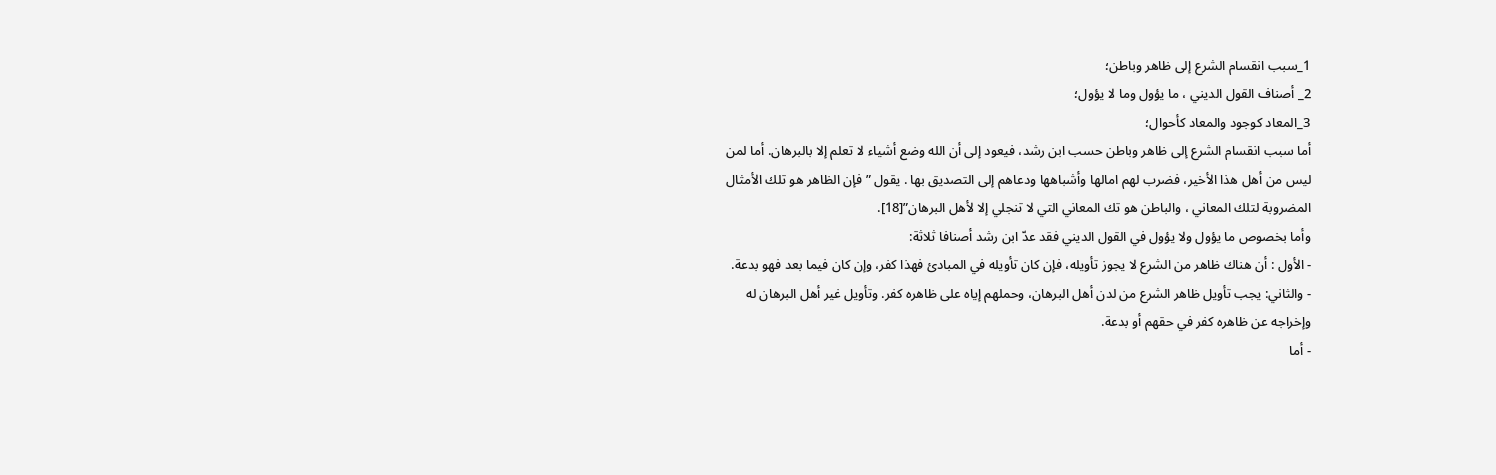1_سبب انقسام الشرع إلى ظاهر وباطن؛
2_ أصناف القول الديني ، ما يؤول وما لا يؤول؛
3_المعاد كوجود والمعاد كأحوال؛
أما سبب انقسام الشرع إلى ظاهر وباطن حسب ابن رشد، فيعود إلى أن الله وضع أشياء لا تعلم إلا بالبرهان. أما لمن ليس من أهل هذا الأخير، فضرب لهم امالها وأشباهها ودعاهم إلى التصديق بها . يقول ” فإن الظاهر هو تلك الأمثال المضروبة لتلك المعاني ، والباطن هو تك المعاني التي لا تنجلي إلا لأهل البرهان”[18].
وأما بخصوص ما يؤول ولا يؤول في القول الديني فقد عدّ ابن رشد أصنافا ثلاثة:
- الأول : أن هناك ظاهر من الشرع لا يجوز تأويله، فإن كان تأويله في المبادئ فهذا كفر، وإن كان فيما بعد فهو بدعة.
- والثاني: يجب تأويل ظاهر الشرع من لدن أهل البرهان، وحملهم إياه على ظاهره كفر. وتأويل غير أهل البرهان له وإخراجه عن ظاهره كفر في حقهم أو بدعة.
- أما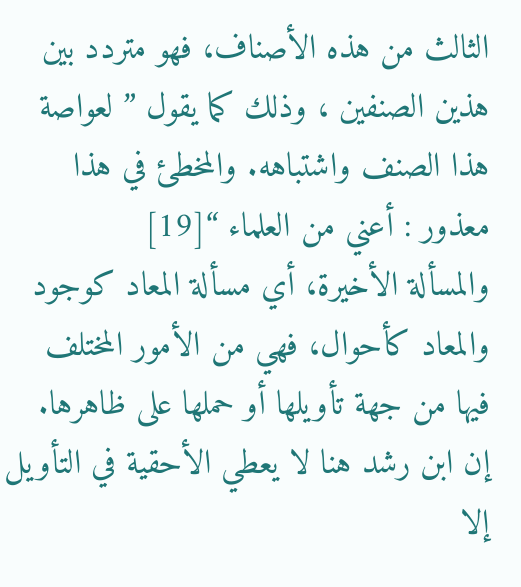الثالث من هذه الأصناف، فهو متردد بين هذين الصنفين ، وذلك كما يقول ” لعواصة هذا الصنف واشتباهه. والمخطئ في هذا معذور : أعني من العلماء “[19]
والمسألة الأخيرة، أي مسألة المعاد كوجود والمعاد كأحوال، فهي من الأمور المختلف فيها من جهة تأويلها أو حملها على ظاهرها. إن ابن رشد هنا لا يعطي الأحقية في التأويل إلا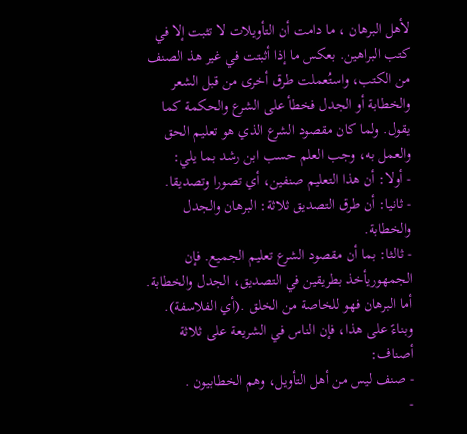لأهل البرهان ، ما دامت أن التأويلات لا تثبت إلا في كتب البراهين. بعكس ما إذا أثبتت في غير هذ الصنف من الكتب، واستُعملت طرق أخرى من قبل الشعر والخطابة أو الجدل فخطأ على الشرع والحكمة كما يقول. ولما كان مقصود الشرع الذي هو تعليم الحق والعمل به، وجب العلم حسب ابن رشد بما يلي:
- أولا: أن هذا التعليم صنفين، أي تصورا وتصديقا.
- ثانيا: أن طرق التصديق ثلاثة: البرهان والجدل والخطابة.
- ثالثا: بما أن مقصود الشرع تعليم الجميع. فإن الجمهوريأخذ بطريقين في التصديق، الجدل والخطابة. أما البرهان فهو للخاصة من الخلق .(أي الفلاسفة).
وبناءً على هذا، فإن الناس في الشريعة على ثلاثة أصناف:
- صنف ليس من أهل التأويل، وهم الخطابيون .
-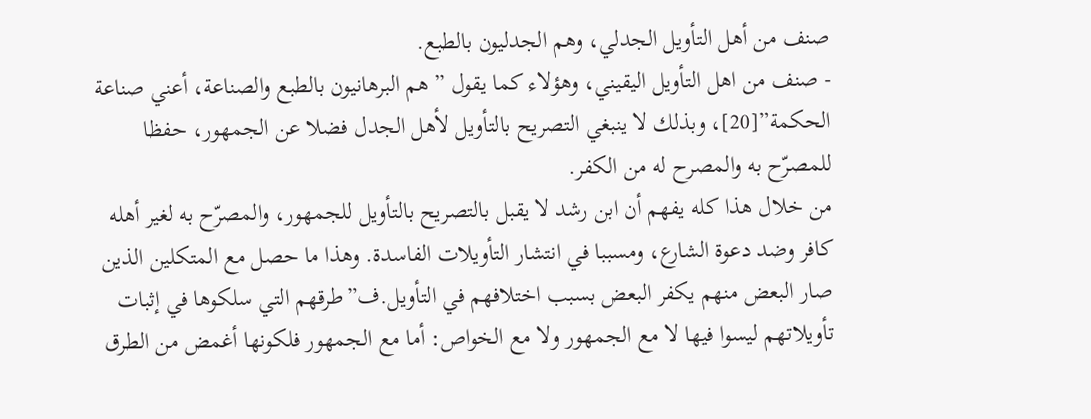صنف من أهل التأويل الجدلي، وهم الجدليون بالطبع.
- صنف من اهل التأويل اليقيني، وهؤلاء كما يقول ” هم البرهانيون بالطبع والصناعة، أعني صناعة الحكمة”[20]، وبذلك لا ينبغي التصريح بالتأويل لأهل الجدل فضلا عن الجمهور، حفظا للمصرّح به والمصرح له من الكفر.
من خلال هذا كله يفهم أن ابن رشد لا يقبل بالتصريح بالتأويل للجمهور، والمصرّح به لغير أهله كافر وضد دعوة الشارع، ومسببا في انتشار التأويلات الفاسدة. وهذا ما حصل مع المتكلين الذين صار البعض منهم يكفر البعض بسبب اختلافهم في التأويل.ف”طرقهم التي سلكوها في إثبات تأويلاتهم ليسوا فيها لا مع الجمهور ولا مع الخواص: أما مع الجمهور فلكونها أغمض من الطرق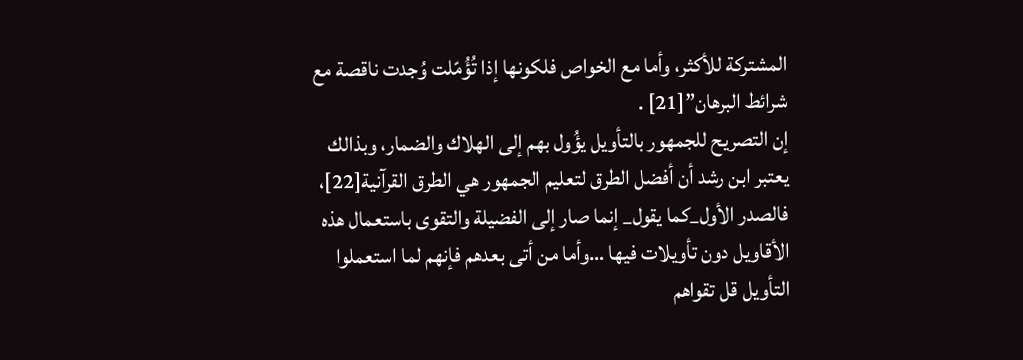المشتركة للأكثر، وأما مع الخواص فلكونها إذا تُؤُمّلت وُجدت ناقصة مع شرائط البرهان”[21] .
إن التصريح للجمهور بالتأويل يؤُول بهم إلى الهلاك والضمار، وبذالك يعتبر ابن رشد أن أفضل الطرق لتعليم الجمهور هي الطرق القرآنية[22]، فالصدر الأول_كما يقول_ إنما صار إلى الفضيلة والتقوى باستعمال هذه الأقاويل دون تأويلات فيها …وأما من أتى بعدهم فإنهم لما استعملوا التأويل قل تقواهم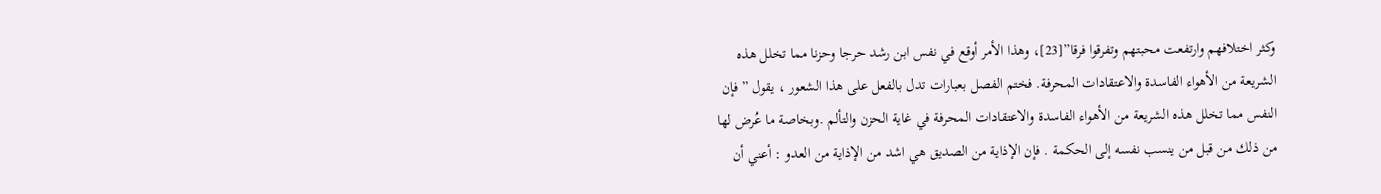وكثر اختلافهم وارتفعت محبتهم وتفرقوا فرقا”[23]، وهذا الأمر أوقع في نفس ابن رشد حرجا وحزنا مما تخلل هذه الشريعة من الأهواء الفاسدة والاعتقادات المحرفة. فختم الفصل بعبارات تدل بالفعل على هذا الشعور ، يقول ” فإن النفس مما تخلل هذه الشريعة من الأهواء الفاسدة والاعتقادات المحرفة في غاية الحزن والتألم .وبخاصة ما عُرض لها من ذلك من قبل من ينسب نفسه إلى الحكمة . فإن الإذاية من الصديق هي اشد من الإذاية من العدو : أعني أن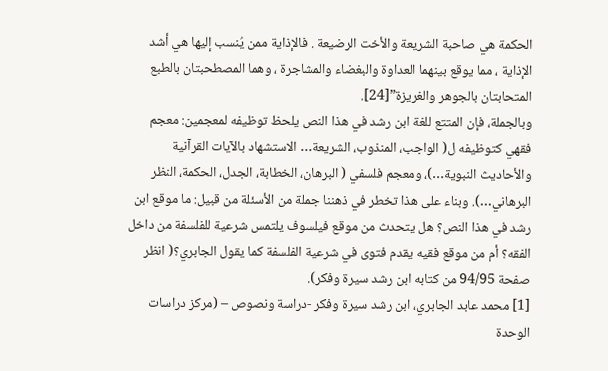الحكمة هي صاحبة الشريعة والأخت الرضيعة . فالإذاية ممن يُنسب إليها هي أشد الإذاية ، مما يوقع بينهما العداوة والبغضاء والمشاجرة ، وهما المصطحبتان بالطبع المتحابتان بالجوهر والغريزة”[24].
وبالجملة، فإن المتتع للغة ابن رشد في هذا النص يلحظ توظيفه لمعجمين: معجم فقهي كتوظيفه ل( الواجب، المنذوب، الشريعة… الاستشهاد بالآيات القرآنية والأحاديث النبوية…)، ومعجم فلسفي ( البرهان، الخطابة، الجدل، الحكمة، النظر البرهاني…). وبناء على هذا تخطر في ذهننا جملة من الأسئلة من قبيل: ما موقع ابن رشد في هذا النص؟ هل يتحدث من موقع فيلسوف يلتمس شرعية للفلسفة من داخل الفقه؟ أم من موقع فقيه يقدم فتوى في شرعية الفلسفة كما يقول الجابري؟( انظر صفحة 94/95 من كتابه ابن رشد سيرة وفكر).
[1] محمد عابد الجابري، ابن رشد سيرة وفكر -دراسة ونصوص – (مركز دراسات الوحدة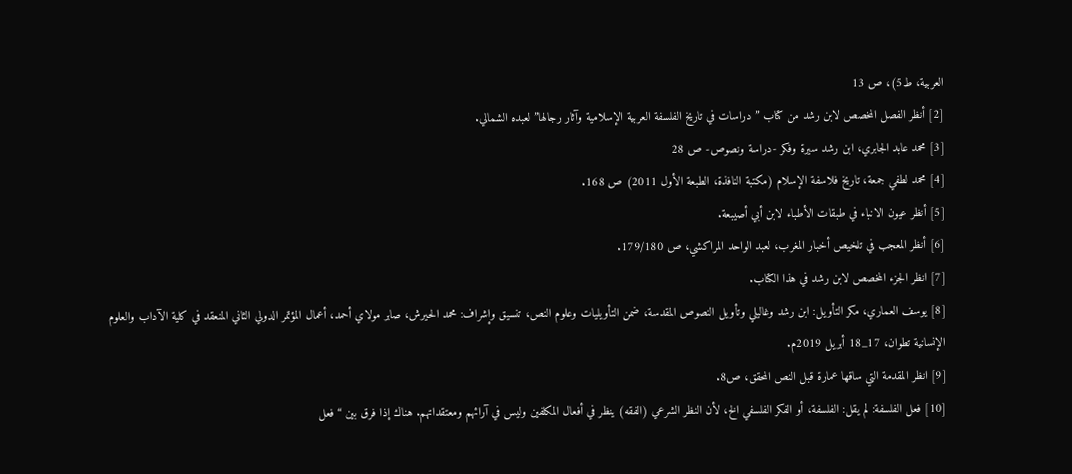العربية، ط5)، ص 13
[2] أنظر الفصل المخصص لابن رشد من كتاب ” دراسات في تاريخ الفلسفة العربية الإسلامية وآثار رجالها” لعبده الشمالي.
[3] محمد عابد الجابري، ابن رشد سيرة وفكر -دراسة ونصوص- ص 28
[4] محمد لطفي جمعة، تاريخ فلاسفة الإسلام (مكتبة النافذة، الطبعة الأول 2011) ص 168.
[5] أنظر عيون الانباء في طبقات الأطباء لابن أبي أصيبعة.
[6] أنظر المعجب في تلخيص أخبار المغرب، لعبد الواحد المراكشي، ص 179/180.
[7] انظر الجزء المخصص لابن رشد في هذا الكتاب.
[8] يوسف العماري، مكر التأويل: ابن رشد وغاليلي وتأويل النصوص المقدسة، ضمن التأويليات وعلوم النص، تنسيق وإشراف: محمد الحيرش، صابر مولاي أحمد، أعمال المؤتمر الدولي الثاني المنعقد في كلية الآداب والعلوم الإنسانية تطوان، 17_18 أبريل 2019م.
[9] انظر المقدمة التي ساقها عمارة قبل النص المحقق، ص8.
[10] فعل الفلسفة: لم يقل: الفلسفة، أو الفكر الفلسفي الخ، لأن النظر الشرعي (الفقه) ينظر في أفعال المكلفين وليس في آرائهم ومعتقداتهم. هناك إذا فرق بين “فعل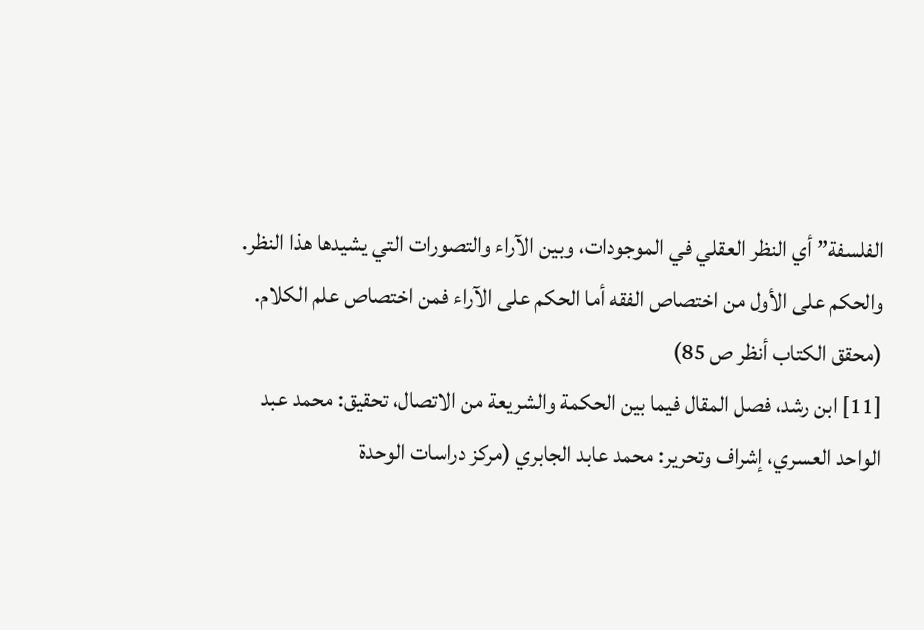الفلسفة” أي النظر العقلي في الموجودات، وبين الآراء والتصورات التي يشيدها هذا النظر. والحكم على الأول من اختصاص الفقه أما الحكم على الآراء فمن اختصاص علم الكلام. (محقق الكتاب أنظر ص 85)
[11] ابن رشد، فصل المقال فيما بين الحكمة والشريعة من الاتصال، تحقيق: محمد عبد الواحد العسري، إشراف وتحرير: محمد عابد الجابري (مركز دراسات الوحدة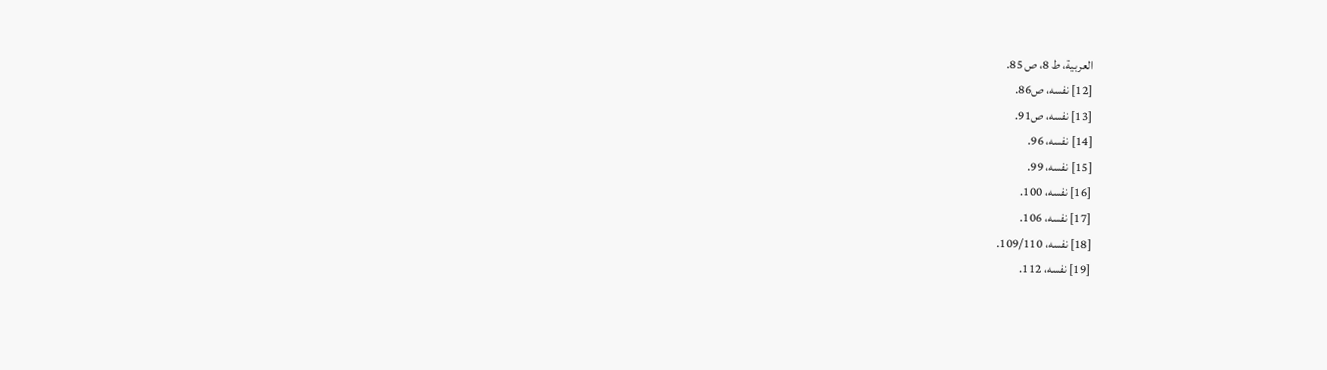العربية، ط 8، ص 85.
[12] نفسه، ص86.
[13] نفسه، ص91.
[14] نفسه، 96.
[15] نفسه، 99.
[16] نفسه، 100.
[17] نفسه، 106.
[18] نفسه، 109/110.
[19] نفسه، 112.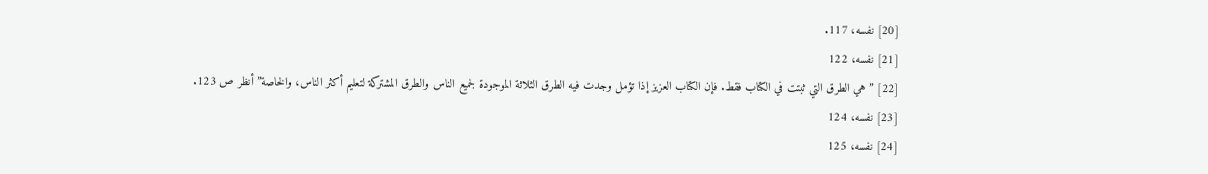[20] نفسه، 117.
[21] نفسه، 122
[22] ” هي الطرق التي ثبتت في الكتاب فقط. فإن الكتاب العزيز إذا تؤمل وجدت فيه الطرق الثلاثة الموجودة لجميع الناس والطرق المشتركة لتعليم أكثر الناس، والخاصة” أنظر ص 123.
[23] نفسه، 124
[24] نفسه، 125